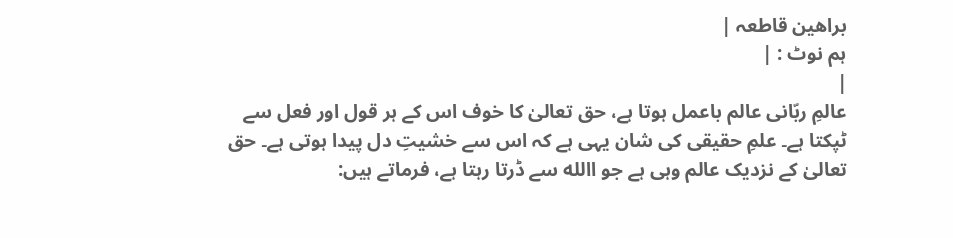براھین قاطعہ |
ہم نوٹ : |
|
عالمِ ربّانی عالم باعمل ہوتا ہے، حق تعالیٰ کا خوف اس کے ہر قول اور فعل سے ٹپکتا ہے۔ علمِ حقیقی کی شان یہی ہے کہ اس سے خشیتِ دل پیدا ہوتی ہے۔ حق تعالیٰ کے نزدیک عالم وہی ہے جو االله سے ڈرتا رہتا ہے، فرماتے ہیں: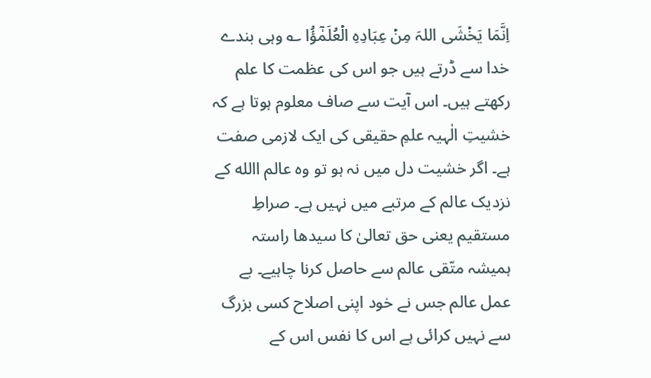اِنَّمَا یَخۡشَی اللہَ مِنۡ عِبَادِہِ الۡعُلَمٰٓؤُا ؎ وہی بندے خدا سے ڈرتے ہیں جو اس کی عظمت کا علم رکھتے ہیں۔ اس آیت سے صاف معلوم ہوتا ہے کہ خشیتِ الٰہیہ علمِ حقیقی کی ایک لازمی صفت ہے۔ اگر خشیت دل میں نہ ہو تو وہ عالم االله کے نزدیک عالم کے مرتبے میں نہیں ہے۔ صراطِ مستقیم یعنی حق تعالیٰ کا سیدھا راستہ ہمیشہ متّقی عالم سے حاصل کرنا چاہیے۔ بے عمل عالم جس نے خود اپنی اصلاح کسی بزرگ سے نہیں کرائی ہے اس کا نفس اس کے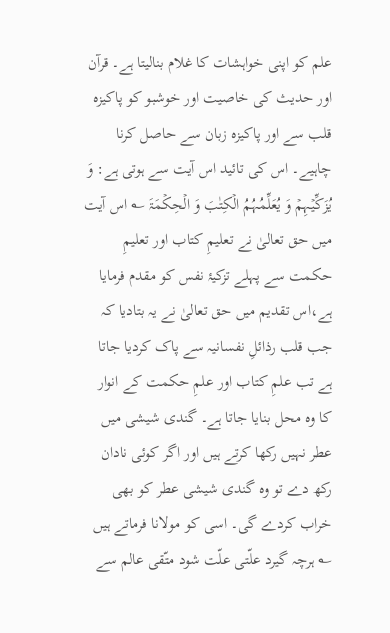علم کو اپنی خواہشات کا غلام بنالیتا ہے۔ قرآن اور حدیث کی خاصیت اور خوشبو کو پاکیزہ قلب سے اور پاکیزہ زبان سے حاصل کرنا چاہیے۔ اس کی تائید اس آیت سے ہوتی ہے: وَ یُزَکِّیۡہِمۡ وَ یُعَلِّمُہُمُ الۡکِتٰبَ وَ الۡحِکۡمَۃَ ؎ اس آیت میں حق تعالیٰ نے تعلیمِ کتاب اور تعلیمِ حکمت سے پہلے تزکیۂ نفس کو مقدم فرمایا ہے،اس تقدیم میں حق تعالیٰ نے یہ بتادیا کہ جب قلب رذائلِ نفسانیہ سے پاک کردیا جاتا ہے تب علمِ کتاب اور علمِ حکمت کے انوار کا وہ محل بنایا جاتا ہے۔ گندی شیشی میں عطر نہیں رکھا کرتے ہیں اور اگر کوئی نادان رکھ دے تو وہ گندی شیشی عطر کو بھی خراب کردے گی۔ اسی کو مولانا فرماتے ہیں ؎ ہرچہ گیرد علّتی علّت شود متّقی عالم سے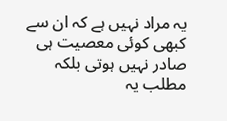یہ مراد نہیں ہے کہ ان سے کبھی کوئی معصیت ہی صادر نہیں ہوتی بلکہ مطلب یہ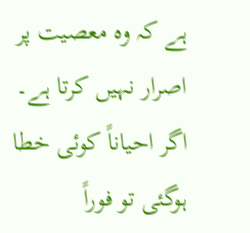ہے کہ وہ معصیت پر اصرار نہیں کرتا ہے۔ اگر احیاناً کوئی خطا ہوگئی تو فوراً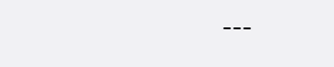---